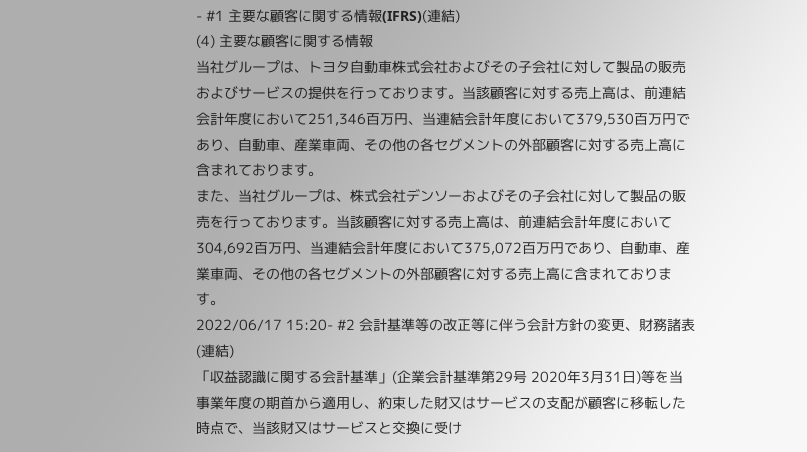- #1 主要な顧客に関する情報(IFRS)(連結)
(4) 主要な顧客に関する情報
当社グループは、トヨタ自動車株式会社およびその子会社に対して製品の販売およびサービスの提供を行っております。当該顧客に対する売上高は、前連結会計年度において251,346百万円、当連結会計年度において379,530百万円であり、自動車、産業車両、その他の各セグメントの外部顧客に対する売上高に含まれております。
また、当社グループは、株式会社デンソーおよびその子会社に対して製品の販売を行っております。当該顧客に対する売上高は、前連結会計年度において304,692百万円、当連結会計年度において375,072百万円であり、自動車、産業車両、その他の各セグメントの外部顧客に対する売上高に含まれております。
2022/06/17 15:20- #2 会計基準等の改正等に伴う会計方針の変更、財務諸表(連結)
「収益認識に関する会計基準」(企業会計基準第29号 2020年3月31日)等を当事業年度の期首から適用し、約束した財又はサービスの支配が顧客に移転した時点で、当該財又はサービスと交換に受け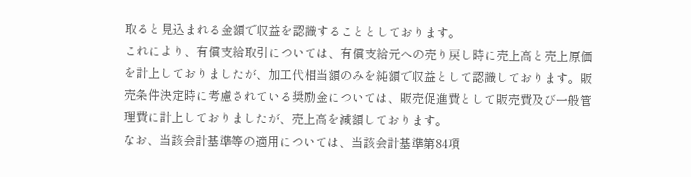取ると見込まれる金額で収益を認識することとしております。
これにより、有償支給取引については、有償支給元への売り戻し時に売上高と売上原価を計上しておりましたが、加工代相当額のみを純額で収益として認識しております。販売条件決定時に考慮されている奨励金については、販売促進費として販売費及び一般管理費に計上しておりましたが、売上高を減額しております。
なお、当該会計基準等の適用については、当該会計基準第84項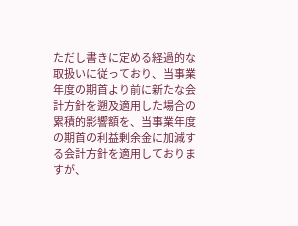ただし書きに定める経過的な取扱いに従っており、当事業年度の期首より前に新たな会計方針を遡及適用した場合の累積的影響額を、当事業年度の期首の利益剰余金に加減する会計方針を適用しておりますが、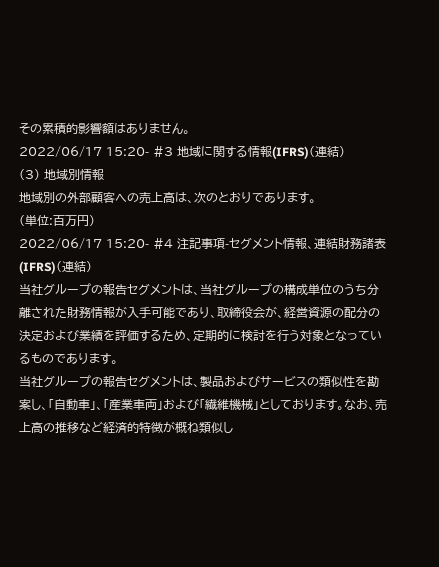その累積的影響額はありません。
2022/06/17 15:20- #3 地域に関する情報(IFRS)(連結)
(3) 地域別情報
地域別の外部顧客への売上高は、次のとおりであります。
(単位:百万円)
2022/06/17 15:20- #4 注記事項-セグメント情報、連結財務諸表(IFRS)(連結)
当社グループの報告セグメントは、当社グループの構成単位のうち分離された財務情報が入手可能であり、取締役会が、経営資源の配分の決定および業績を評価するため、定期的に検討を行う対象となっているものであります。
当社グループの報告セグメントは、製品およびサービスの類似性を勘案し、「自動車」、「産業車両」および「繊維機械」としております。なお、売上高の推移など経済的特徴が概ね類似し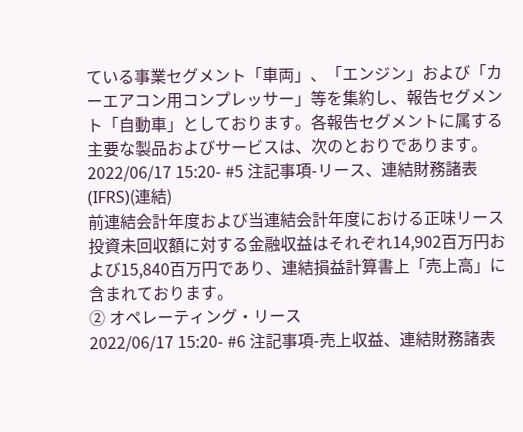ている事業セグメント「車両」、「エンジン」および「カーエアコン用コンプレッサー」等を集約し、報告セグメント「自動車」としております。各報告セグメントに属する主要な製品およびサービスは、次のとおりであります。
2022/06/17 15:20- #5 注記事項-リース、連結財務諸表(IFRS)(連結)
前連結会計年度および当連結会計年度における正味リース投資未回収額に対する金融収益はそれぞれ14,902百万円および15,840百万円であり、連結損益計算書上「売上高」に含まれております。
② オペレーティング・リース
2022/06/17 15:20- #6 注記事項-売上収益、連結財務諸表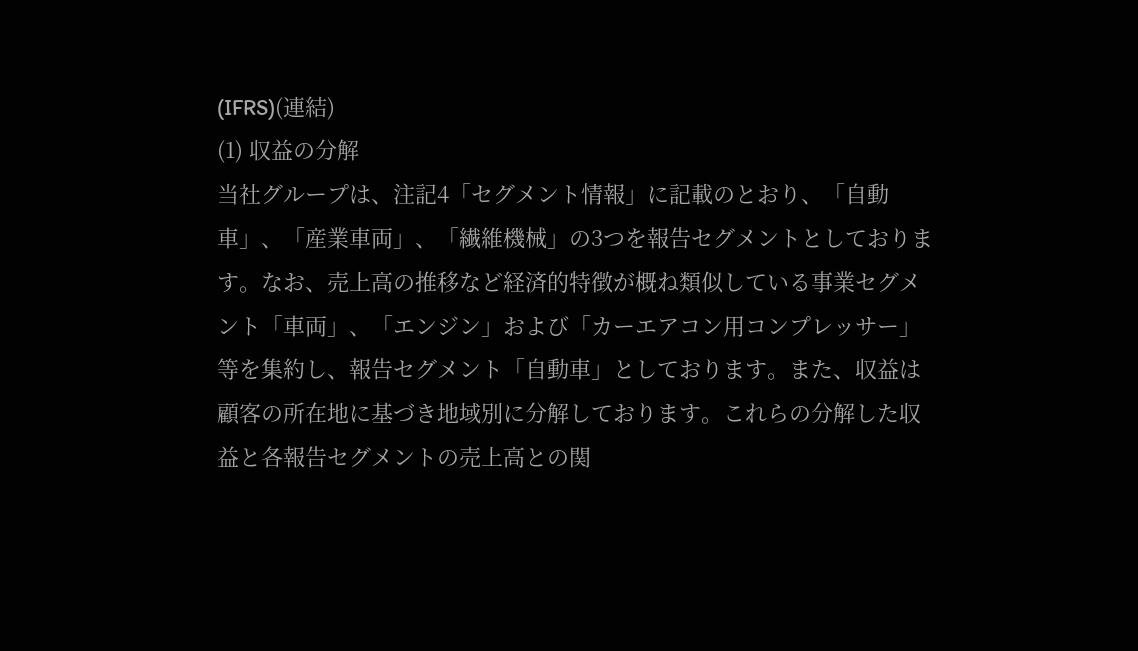(IFRS)(連結)
(1) 収益の分解
当社グループは、注記4「セグメント情報」に記載のとおり、「自動車」、「産業車両」、「繊維機械」の3つを報告セグメントとしております。なお、売上高の推移など経済的特徴が概ね類似している事業セグメント「車両」、「エンジン」および「カーエアコン用コンプレッサー」等を集約し、報告セグメント「自動車」としております。また、収益は顧客の所在地に基づき地域別に分解しております。これらの分解した収益と各報告セグメントの売上高との関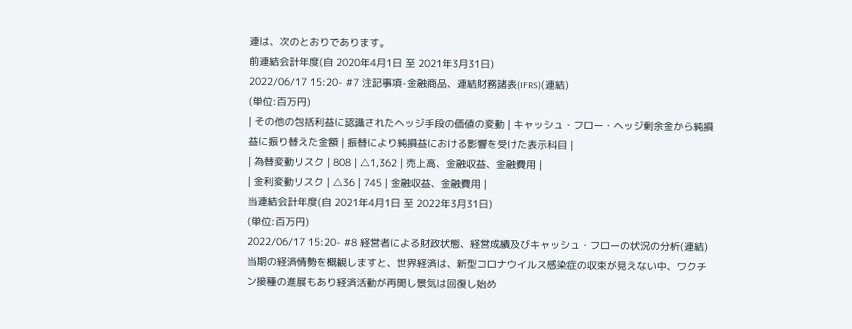連は、次のとおりであります。
前連結会計年度(自 2020年4月1日 至 2021年3月31日)
2022/06/17 15:20- #7 注記事項-金融商品、連結財務諸表(IFRS)(連結)
(単位:百万円)
| その他の包括利益に認識されたヘッジ手段の価値の変動 | キャッシュ・フロー・ヘッジ剰余金から純損益に振り替えた金額 | 振替により純損益における影響を受けた表示科目 |
| 為替変動リスク | 808 | △1,362 | 売上高、金融収益、金融費用 |
| 金利変動リスク | △36 | 745 | 金融収益、金融費用 |
当連結会計年度(自 2021年4月1日 至 2022年3月31日)
(単位:百万円)
2022/06/17 15:20- #8 経営者による財政状態、経営成績及びキャッシュ・フローの状況の分析(連結)
当期の経済情勢を概観しますと、世界経済は、新型コロナウイルス感染症の収束が見えない中、ワクチン接種の進展もあり経済活動が再開し景気は回復し始め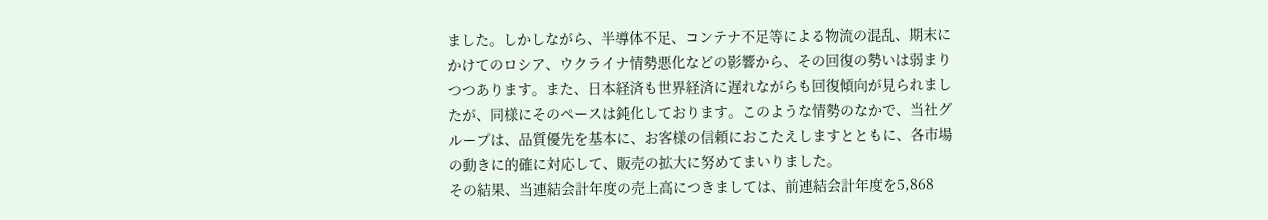ました。しかしながら、半導体不足、コンテナ不足等による物流の混乱、期末にかけてのロシア、ウクライナ情勢悪化などの影響から、その回復の勢いは弱まりつつあります。また、日本経済も世界経済に遅れながらも回復傾向が見られましたが、同様にそのペースは鈍化しております。このような情勢のなかで、当社グループは、品質優先を基本に、お客様の信頼におこたえしますとともに、各市場の動きに的確に対応して、販売の拡大に努めてまいりました。
その結果、当連結会計年度の売上高につきましては、前連結会計年度を5,868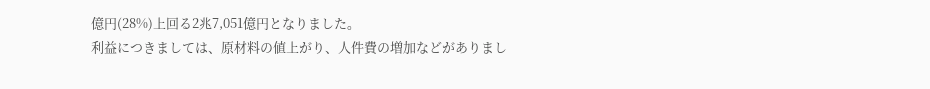億円(28%)上回る2兆7,051億円となりました。
利益につきましては、原材料の値上がり、人件費の増加などがありまし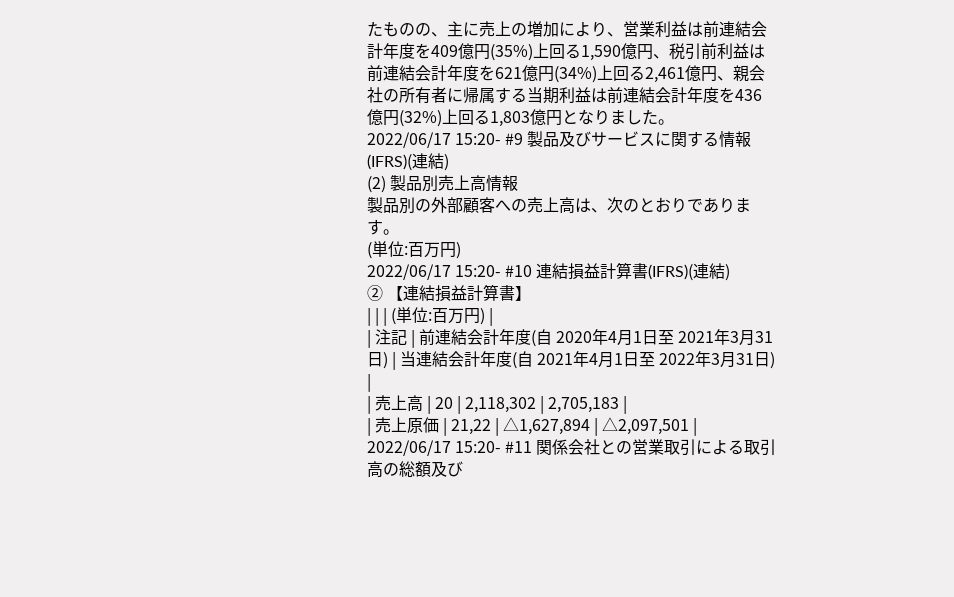たものの、主に売上の増加により、営業利益は前連結会計年度を409億円(35%)上回る1,590億円、税引前利益は前連結会計年度を621億円(34%)上回る2,461億円、親会社の所有者に帰属する当期利益は前連結会計年度を436億円(32%)上回る1,803億円となりました。
2022/06/17 15:20- #9 製品及びサービスに関する情報(IFRS)(連結)
(2) 製品別売上高情報
製品別の外部顧客への売上高は、次のとおりであります。
(単位:百万円)
2022/06/17 15:20- #10 連結損益計算書(IFRS)(連結)
② 【連結損益計算書】
| | | (単位:百万円) |
| 注記 | 前連結会計年度(自 2020年4月1日至 2021年3月31日) | 当連結会計年度(自 2021年4月1日至 2022年3月31日) |
| 売上高 | 20 | 2,118,302 | 2,705,183 |
| 売上原価 | 21,22 | △1,627,894 | △2,097,501 |
2022/06/17 15:20- #11 関係会社との営業取引による取引高の総額及び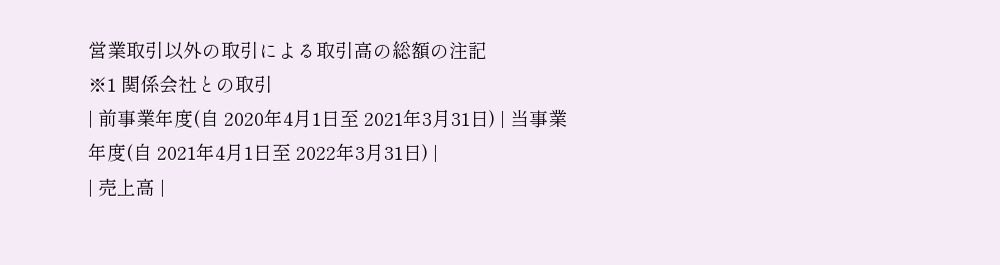営業取引以外の取引による取引高の総額の注記
※1 関係会社との取引
| 前事業年度(自 2020年4月1日至 2021年3月31日) | 当事業年度(自 2021年4月1日至 2022年3月31日) |
| 売上高 |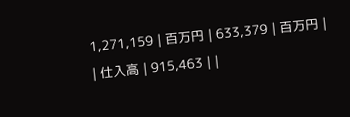1,271,159 | 百万円 | 633,379 | 百万円 |
| 仕入高 | 915,463 | |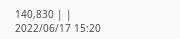140,830 | |
2022/06/17 15:20